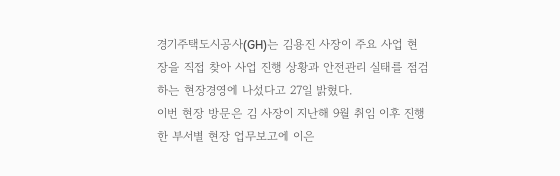경기주택도시공사(GH)는 김용진 사장이 주요 사업 현장을 직접 찾아 사업 진행 상황과 안전관리 실태를 점검하는 현장경영에 나섰다고 27일 밝혔다.
이번 현장 방문은 김 사장이 지난해 9월 취임 이후 진행한 부서별 현장 업무보고에 이은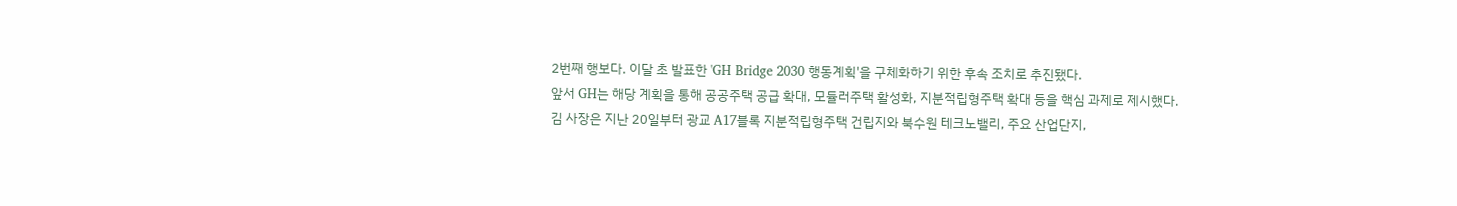2번째 행보다. 이달 초 발표한 'GH Bridge 2030 행동계획'을 구체화하기 위한 후속 조치로 추진됐다.
앞서 GH는 해당 계획을 통해 공공주택 공급 확대, 모듈러주택 활성화, 지분적립형주택 확대 등을 핵심 과제로 제시했다.
김 사장은 지난 20일부터 광교 A17블록 지분적립형주택 건립지와 북수원 테크노밸리, 주요 산업단지,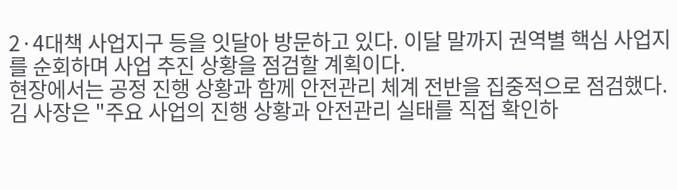2·4대책 사업지구 등을 잇달아 방문하고 있다. 이달 말까지 권역별 핵심 사업지를 순회하며 사업 추진 상황을 점검할 계획이다.
현장에서는 공정 진행 상황과 함께 안전관리 체계 전반을 집중적으로 점검했다.
김 사장은 "주요 사업의 진행 상황과 안전관리 실태를 직접 확인하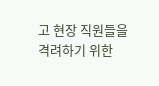고 현장 직원들을 격려하기 위한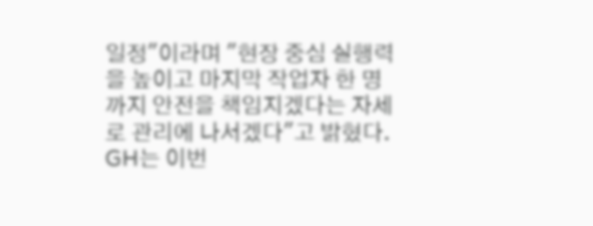일정"이라며 "현장 중심 실행력을 높이고 마지막 작업자 한 명까지 안전을 책임지겠다는 자세로 관리에 나서겠다"고 밝혔다.
GH는 이번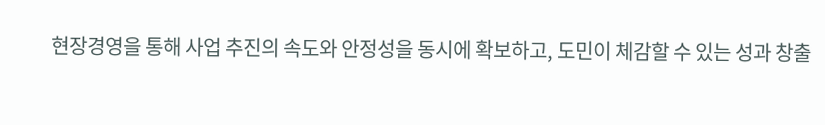현장경영을 통해 사업 추진의 속도와 안정성을 동시에 확보하고, 도민이 체감할 수 있는 성과 창출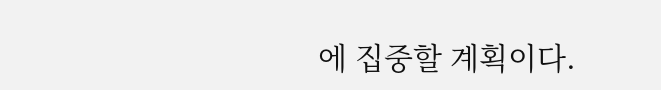에 집중할 계획이다.